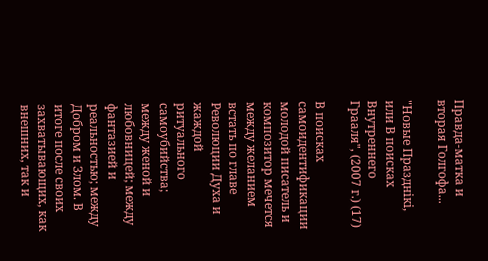Правда-матка и вторая Голгофа...

"Новые Празднiкi, или В поисках Внутреннего Грааля", (2007 г.) (17)

В поисках самоидентификации молодой писатель и композитор мечется между желанием встать по главе Революции Духа и жаждой ритуального самоубийства; между женой и любовницей; между фантазией и реальностью; между Добром и Злом. В итоге после своих захватывающих, как внешних, так и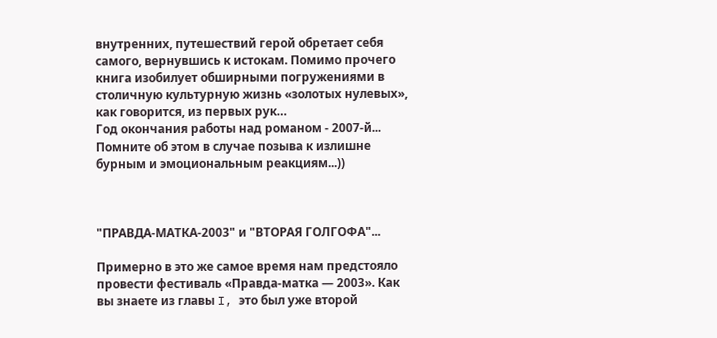внутренних, путешествий герой обретает себя самого, вернувшись к истокам. Помимо прочего книга изобилует обширными погружениями в столичную культурную жизнь «золотых нулевых», как говорится, из первых рук…
Год окончания работы над романом - 2007-й... Помните об этом в случае позыва к излишне бурным и эмоциональным реакциям...))



"ПРАВДА-МАТКА-2003" и "ВТОРАЯ ГОЛГОФА"...

Примерно в это же самое время нам предстояло провести фестиваль «Правда-матка — 2003». Как вы знаете из главы I, это был уже второй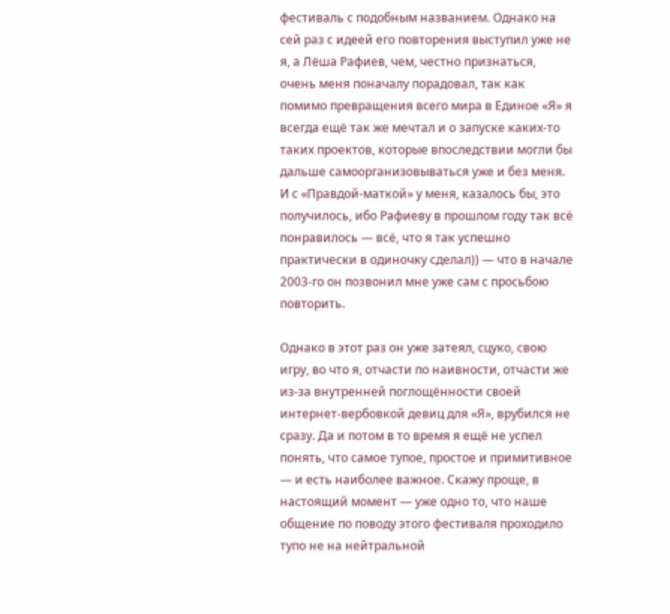фестиваль с подобным названием. Однако на сей раз с идеей его повторения выступил уже не я, а Лёша Рафиев, чем, честно признаться, очень меня поначалу порадовал, так как помимо превращения всего мира в Единое «Я» я всегда ещё так же мечтал и о запуске каких-то таких проектов, которые впоследствии могли бы дальше самоорганизовываться уже и без меня. И с «Правдой-маткой» у меня, казалось бы, это получилось, ибо Рафиеву в прошлом году так всё понравилось — всё, что я так успешно практически в одиночку сделал)) — что в начале 2003-го он позвонил мне уже сам с просьбою повторить.

Однако в этот раз он уже затеял, сцуко, свою игру, во что я, отчасти по наивности, отчасти же из-за внутренней поглощённости своей интернет-вербовкой девиц для «Я», врубился не сразу. Да и потом в то время я ещё не успел понять, что самое тупое, простое и примитивное — и есть наиболее важное. Скажу проще, в настоящий момент — уже одно то, что наше общение по поводу этого фестиваля проходило тупо не на нейтральной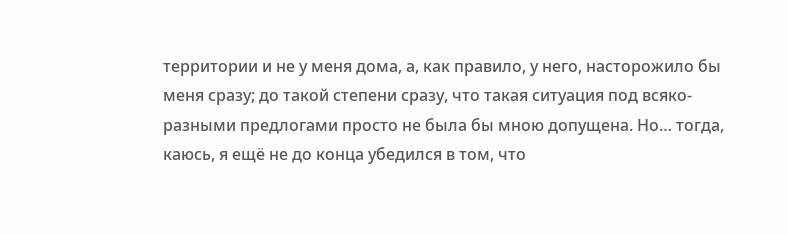территории и не у меня дома, а, как правило, у него, насторожило бы меня сразу; до такой степени сразу, что такая ситуация под всяко-разными предлогами просто не была бы мною допущена. Но… тогда, каюсь, я ещё не до конца убедился в том, что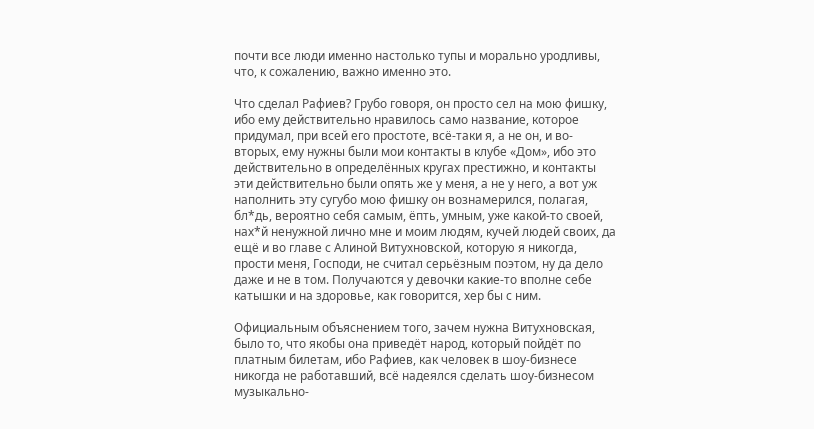почти все люди именно настолько тупы и морально уродливы, что, к сожалению, важно именно это.

Что сделал Рафиев? Грубо говоря, он просто сел на мою фишку, ибо ему действительно нравилось само название, которое придумал, при всей его простоте, всё-таки я, а не он, и во-вторых, ему нужны были мои контакты в клубе «Дом», ибо это действительно в определённых кругах престижно, и контакты эти действительно были опять же у меня, а не у него, а вот уж наполнить эту сугубо мою фишку он вознамерился, полагая, бл*дь, вероятно себя самым, ёпть, умным, уже какой-то своей, нах*й ненужной лично мне и моим людям, кучей людей своих, да ещё и во главе с Алиной Витухновской, которую я никогда, прости меня, Господи, не считал серьёзным поэтом, ну да дело даже и не в том. Получаются у девочки какие-то вполне себе катышки и на здоровье, как говорится, хер бы с ним.

Официальным объяснением того, зачем нужна Витухновская, было то, что якобы она приведёт народ, который пойдёт по платным билетам, ибо Рафиев, как человек в шоу-бизнесе никогда не работавший, всё надеялся сделать шоу-бизнесом музыкально-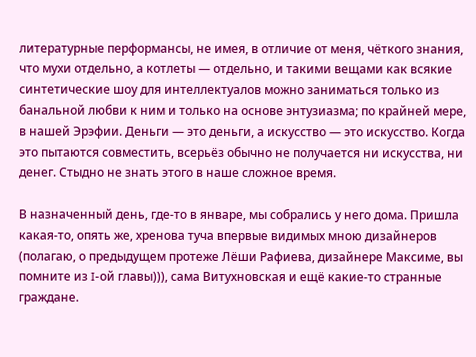литературные перформансы, не имея, в отличие от меня, чёткого знания, что мухи отдельно, а котлеты — отдельно, и такими вещами как всякие синтетические шоу для интеллектуалов можно заниматься только из банальной любви к ним и только на основе энтузиазма; по крайней мере, в нашей Эрэфии. Деньги — это деньги, а искусство — это искусство. Когда это пытаются совместить, всерьёз обычно не получается ни искусства, ни денег. Стыдно не знать этого в наше сложное время.

В назначенный день, где-то в январе, мы собрались у него дома. Пришла какая-то, опять же, хренова туча впервые видимых мною дизайнеров (полагаю, о предыдущем протеже Лёши Рафиева, дизайнере Максиме, вы помните из I-ой главы))), сама Витухновская и ещё какие-то странные граждане.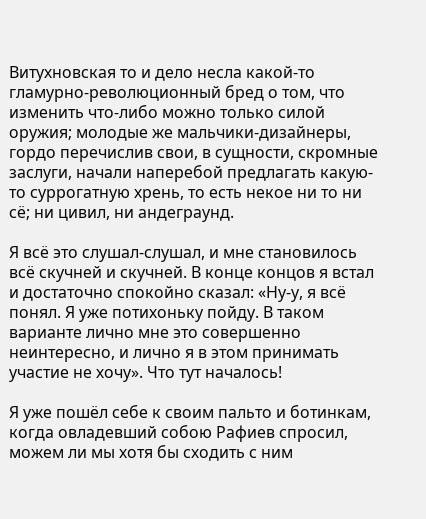Витухновская то и дело несла какой-то гламурно-революционный бред о том, что изменить что-либо можно только силой оружия; молодые же мальчики-дизайнеры, гордо перечислив свои, в сущности, скромные заслуги, начали наперебой предлагать какую-то суррогатную хрень, то есть некое ни то ни сё; ни цивил, ни андеграунд.

Я всё это слушал-слушал, и мне становилось всё скучней и скучней. В конце концов я встал и достаточно спокойно сказал: «Ну-у, я всё понял. Я уже потихоньку пойду. В таком варианте лично мне это совершенно неинтересно, и лично я в этом принимать участие не хочу». Что тут началось!

Я уже пошёл себе к своим пальто и ботинкам, когда овладевший собою Рафиев спросил, можем ли мы хотя бы сходить с ним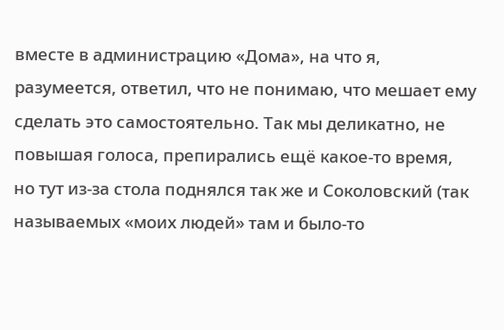вместе в администрацию «Дома», на что я, разумеется, ответил, что не понимаю, что мешает ему сделать это самостоятельно. Так мы деликатно, не повышая голоса, препирались ещё какое-то время, но тут из-за стола поднялся так же и Соколовский (так называемых «моих людей» там и было-то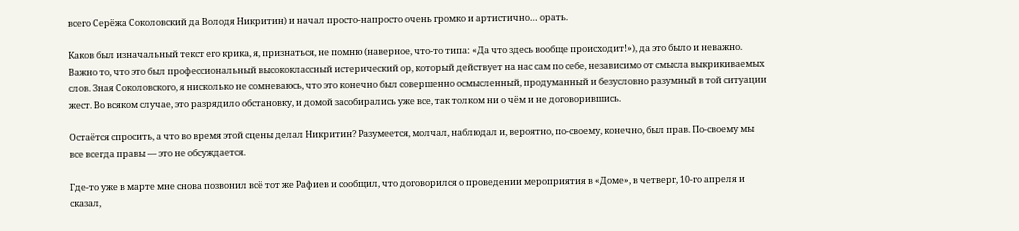всего Серёжа Соколовский да Володя Никритин) и начал просто-напросто очень громко и артистично… орать.

Каков был изначальный текст его крика, я, признаться, не помню (наверное, что-то типа: «Да что здесь вообще происходит!»), да это было и неважно. Важно то, что это был профессиональный высококлассный истерический ор, который действует на нас сам по себе, независимо от смысла выкрикиваемых слов. Зная Соколовского, я нисколько не сомневаюсь, что это конечно был совершенно осмысленный, продуманный и безусловно разумный в той ситуации жест. Во всяком случае, это разрядило обстановку, и домой засобирались уже все, так толком ни о чём и не договорившись.

Остаётся спросить, а что во время этой сцены делал Никритин? Разумеется, молчал, наблюдал и, вероятно, по-своему, конечно, был прав. По-своему мы все всегда правы — это не обсуждается.

Где-то уже в марте мне снова позвонил всё тот же Рафиев и сообщил, что договорился о проведении мероприятия в «Доме», в четверг, 10-го апреля и сказал,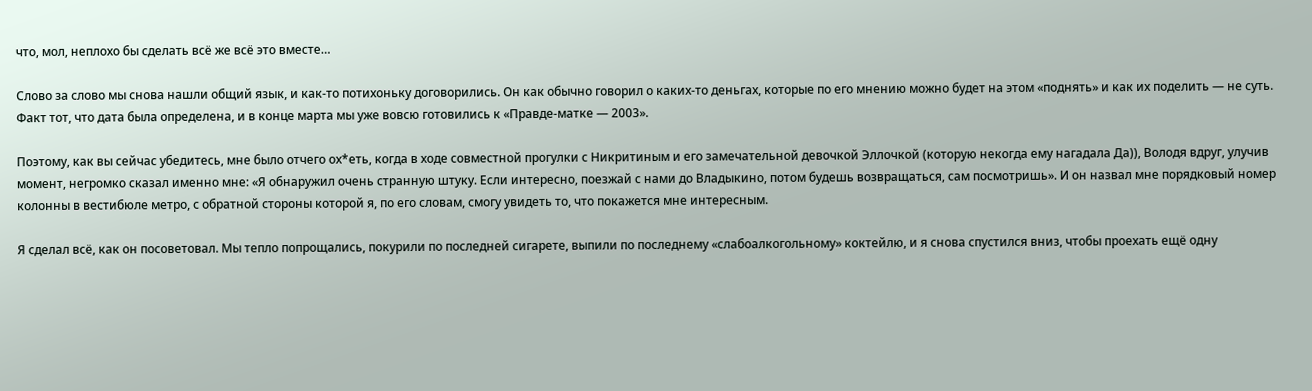что, мол, неплохо бы сделать всё же всё это вместе…

Слово за слово мы снова нашли общий язык, и как-то потихоньку договорились. Он как обычно говорил о каких-то деньгах, которые по его мнению можно будет на этом «поднять» и как их поделить — не суть. Факт тот, что дата была определена, и в конце марта мы уже вовсю готовились к «Правде-матке — 2003».

Поэтому, как вы сейчас убедитесь, мне было отчего ох*еть, когда в ходе совместной прогулки с Никритиным и его замечательной девочкой Эллочкой (которую некогда ему нагадала Да)), Володя вдруг, улучив момент, негромко сказал именно мне: «Я обнаружил очень странную штуку. Если интересно, поезжай с нами до Владыкино, потом будешь возвращаться, сам посмотришь». И он назвал мне порядковый номер колонны в вестибюле метро, с обратной стороны которой я, по его словам, смогу увидеть то, что покажется мне интересным.

Я сделал всё, как он посоветовал. Мы тепло попрощались, покурили по последней сигарете, выпили по последнему «слабоалкогольному» коктейлю, и я снова спустился вниз, чтобы проехать ещё одну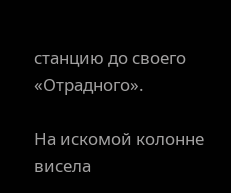станцию до своего «Отрадного».

На искомой колонне висела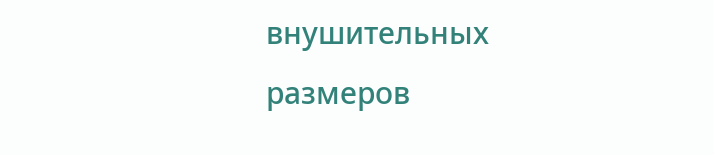внушительных размеров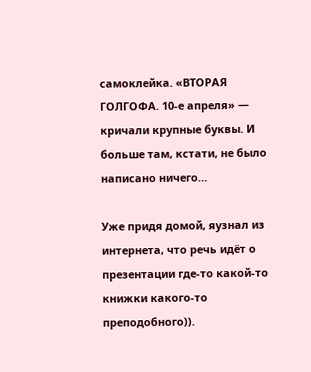самоклейка. «ВТОРАЯ ГОЛГОФА. 10-е апреля» — кричали крупные буквы. И больше там, кстати, не было написано ничего…

Уже придя домой, яузнал из интернета, что речь идёт о презентации где-то какой-то книжки какого-то преподобного)).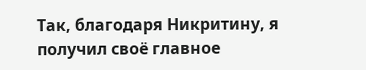Так, благодаря Никритину, я получил своё главное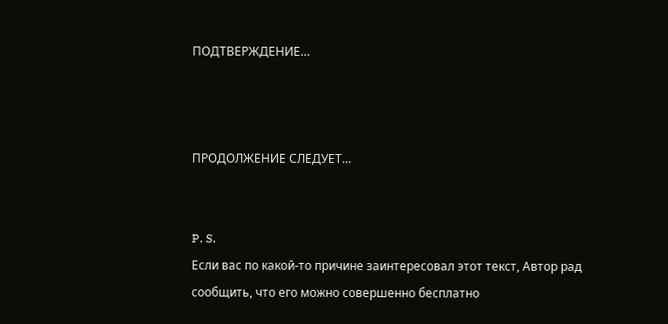ПОДТВЕРЖДЕНИЕ…



ПРОДОЛЖЕНИЕ СЛЕДУЕТ...


P. S.
Если вас по какой-то причине заинтересовал этот текст, Автор рад сообщить, что его можно совершенно бесплатно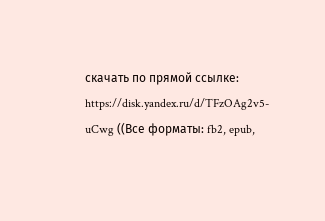скачать по прямой ссылке: https://disk.yandex.ru/d/TFzOAg2v5-uCwg ((Все форматы: fb2, epub,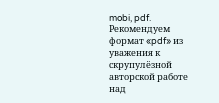mobi, pdf. Рекомендуем формат «pdf» из уважения к скрупулёзной авторской работе над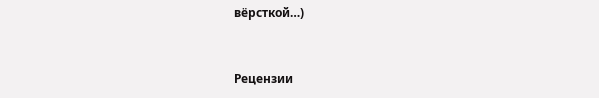вёрсткой…)


Рецензии